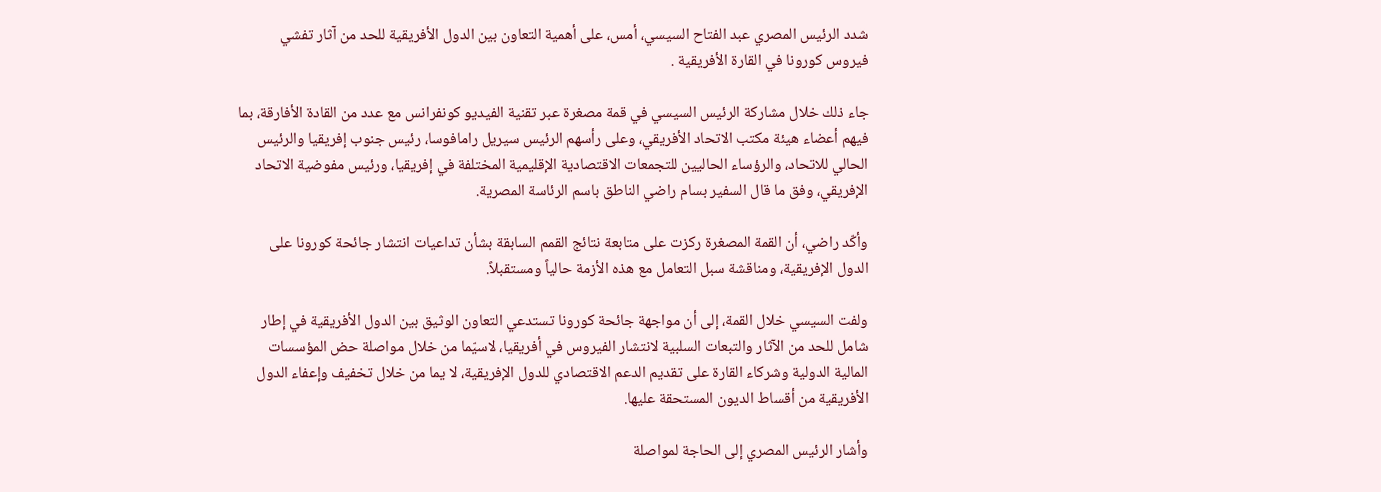شدد الرئيس المصري عبد الفتاح السيسي، أمس، على أهمية التعاون بين الدول الأفريقية للحد من آثار تفشي فيروس كورونا في القارة الأفريقية .

جاء ذلك خلال مشاركة الرئيس السيسي في قمة مصغرة عبر تقنية الفيديو كونفرانس مع عدد من القادة الأفارقة، بما فيهم أعضاء هيئة مكتب الاتحاد الأفريقي، وعلى رأسهم الرئيس سيريل رامافوسا، رئيس جنوب إفريقيا والرئيس الحالي للاتحاد، والرؤساء الحاليين للتجمعات الاقتصادية الإقليمية المختلفة في إفريقيا، ورئيس مفوضية الاتحاد الإفريقي، وفق ما قال السفير بسام راضي الناطق باسم الرئاسة المصرية.

وأكّد راضي، أن القمة المصغرة ركزت على متابعة نتائج القمم السابقة بشأن تداعيات انتشار جائحة كورونا على الدول الإفريقية، ومناقشة سبل التعامل مع هذه الأزمة حالياً ومستقبلاً.

ولفت السيسي خلال القمة، إلى أن مواجهة جائحة كورونا تستدعي التعاون الوثيق بين الدول الأفريقية في إطار شامل للحد من الآثار والتبعات السلبية لانتشار الفيروس في أفريقيا، لاسيّما من خلال مواصلة حض المؤسسات المالية الدولية وشركاء القارة على تقديم الدعم الاقتصادي للدول الإفريقية، لا يما من خلال تخفيف وإعفاء الدول الأفريقية من أقساط الديون المستحقة عليها.

وأشار الرئيس المصري إلى الحاجة لمواصلة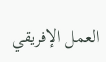العمل الإفريقي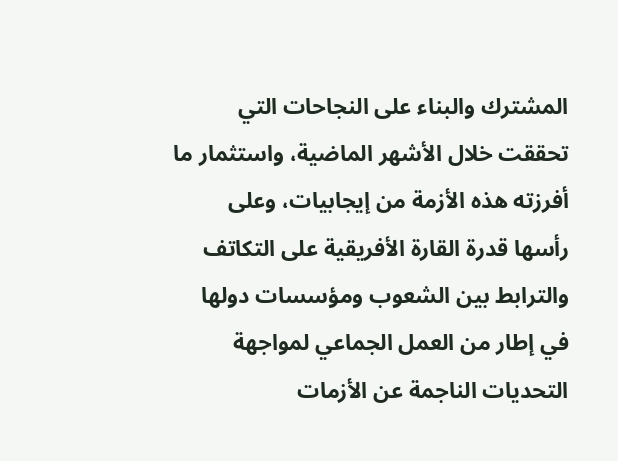المشترك والبناء على النجاحات التي تحققت خلال الأشهر الماضية، واستثمار ما أفرزته هذه الأزمة من إيجابيات، وعلى رأسها قدرة القارة الأفريقية على التكاتف والترابط بين الشعوب ومؤسسات دولها في إطار من العمل الجماعي لمواجهة التحديات الناجمة عن الأزمات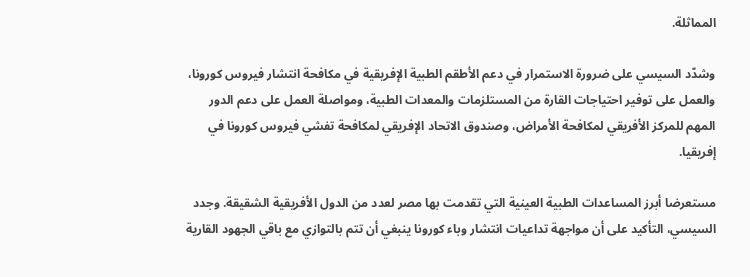المماثلة.

وشدّد السيسي على ضرورة الاستمرار في دعم الأطقم الطبية الإفريقية في مكافحة انتشار فيروس كورونا، والعمل على توفير احتياجات القارة من المستلزمات والمعدات الطبية، ومواصلة العمل على دعم الدور المهم للمركز الأفريقي لمكافحة الأمراض، وصندوق الاتحاد الإفريقي لمكافحة تفشي فيروس كورونا في إفريقيا.

مستعرضا أبرز المساعدات الطبية العينية التي تقدمت بها مصر لعدد من الدول الأفريقية الشقيقة. وجدد السيسي، التأكيد على أن مواجهة تداعيات انتشار وباء كورونا ينبغي أن تتم بالتوازي مع باقي الجهود القارية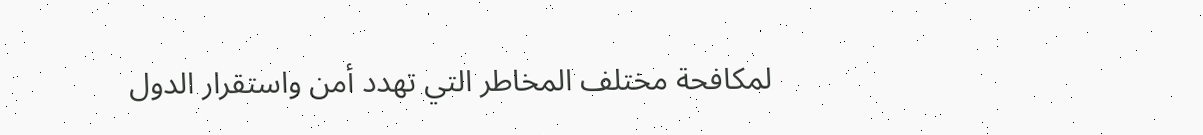لمكافحة مختلف المخاطر التي تهدد أمن واستقرار الدول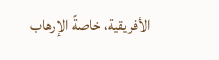الأفريقية، خاصةً الإرهاب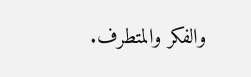والفكر والمتطرف.